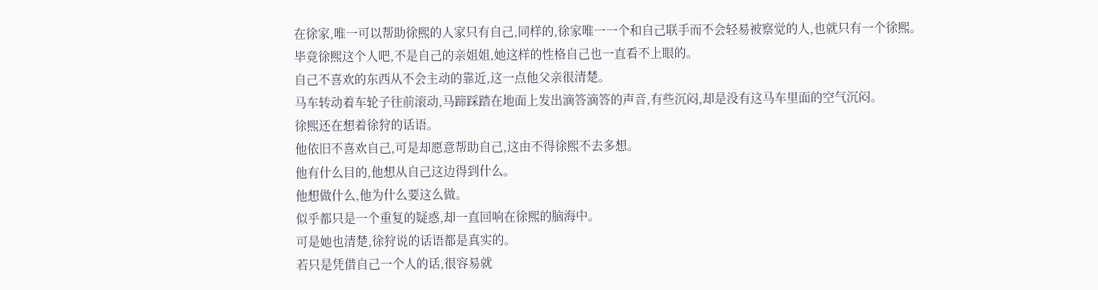在徐家,唯一可以帮助徐熙的人家只有自己,同样的,徐家唯一一个和自己联手而不会轻易被察觉的人,也就只有一个徐熙。
毕竟徐熙这个人吧,不是自己的亲姐姐,她这样的性格自己也一直看不上眼的。
自己不喜欢的东西从不会主动的靠近,这一点他父亲很清楚。
马车转动着车轮子往前滚动,马蹄踩踏在地面上发出滴答滴答的声音,有些沉闷,却是没有这马车里面的空气沉闷。
徐熙还在想着徐狩的话语。
他依旧不喜欢自己,可是却愿意帮助自己,这由不得徐熙不去多想。
他有什么目的,他想从自己这边得到什么。
他想做什么,他为什么要这么做。
似乎都只是一个重复的疑惑,却一直回响在徐熙的脑海中。
可是她也清楚,徐狩说的话语都是真实的。
若只是凭借自己一个人的话,很容易就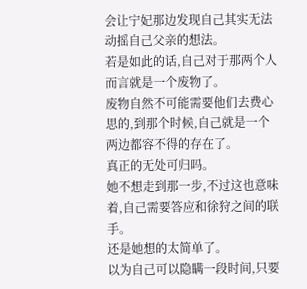会让宁妃那边发现自己其实无法动摇自己父亲的想法。
若是如此的话,自己对于那两个人而言就是一个废物了。
废物自然不可能需要他们去费心思的,到那个时候,自己就是一个两边都容不得的存在了。
真正的无处可归吗。
她不想走到那一步,不过这也意味着,自己需要答应和徐狩之间的联手。
还是她想的太简单了。
以为自己可以隐瞒一段时间,只要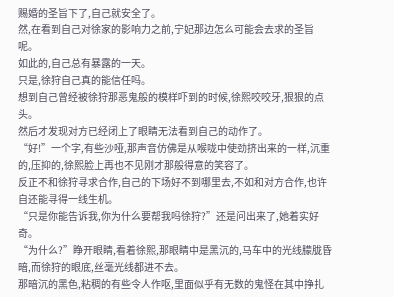赐婚的圣旨下了,自己就安全了。
然,在看到自己对徐家的影响力之前,宁妃那边怎么可能会去求的圣旨呢。
如此的,自己总有暴露的一天。
只是,徐狩自己真的能信任吗。
想到自己曾经被徐狩那恶鬼般的模样吓到的时候,徐熙咬咬牙,狠狠的点头。
然后才发现对方已经闭上了眼睛无法看到自己的动作了。
“好!”一个字,有些沙哑,那声音仿佛是从喉咙中使劲挤出来的一样,沉重的,压抑的,徐熙脸上再也不见刚才那般得意的笑容了。
反正不和徐狩寻求合作,自己的下场好不到哪里去,不如和对方合作,也许自还能寻得一线生机。
“只是你能告诉我,你为什么要帮我吗徐狩?”还是问出来了,她着实好奇。
“为什么?”睁开眼睛,看着徐熙,那眼睛中是黑沉的,马车中的光线朦胧昏暗,而徐狩的眼底,丝毫光线都进不去。
那暗沉的黑色,粘稠的有些令人作呕,里面似乎有无数的鬼怪在其中挣扎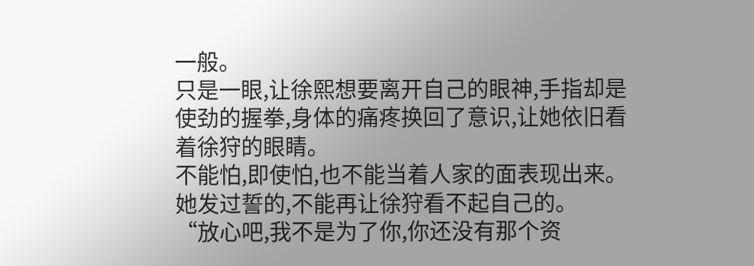一般。
只是一眼,让徐熙想要离开自己的眼神,手指却是使劲的握拳,身体的痛疼换回了意识,让她依旧看着徐狩的眼睛。
不能怕,即使怕,也不能当着人家的面表现出来。
她发过誓的,不能再让徐狩看不起自己的。
“放心吧,我不是为了你,你还没有那个资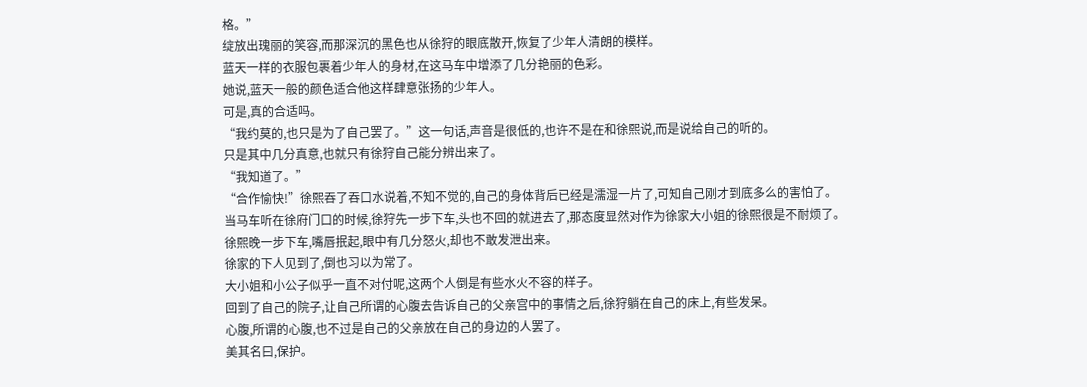格。”
绽放出瑰丽的笑容,而那深沉的黑色也从徐狩的眼底散开,恢复了少年人清朗的模样。
蓝天一样的衣服包裹着少年人的身材,在这马车中增添了几分艳丽的色彩。
她说,蓝天一般的颜色适合他这样肆意张扬的少年人。
可是,真的合适吗。
“我约莫的,也只是为了自己罢了。”这一句话,声音是很低的,也许不是在和徐熙说,而是说给自己的听的。
只是其中几分真意,也就只有徐狩自己能分辨出来了。
“我知道了。”
“合作愉快!”徐熙吞了吞口水说着,不知不觉的,自己的身体背后已经是濡湿一片了,可知自己刚才到底多么的害怕了。
当马车听在徐府门口的时候,徐狩先一步下车,头也不回的就进去了,那态度显然对作为徐家大小姐的徐熙很是不耐烦了。
徐熙晚一步下车,嘴唇抿起,眼中有几分怒火,却也不敢发泄出来。
徐家的下人见到了,倒也习以为常了。
大小姐和小公子似乎一直不对付呢,这两个人倒是有些水火不容的样子。
回到了自己的院子,让自己所谓的心腹去告诉自己的父亲宫中的事情之后,徐狩躺在自己的床上,有些发呆。
心腹,所谓的心腹,也不过是自己的父亲放在自己的身边的人罢了。
美其名曰,保护。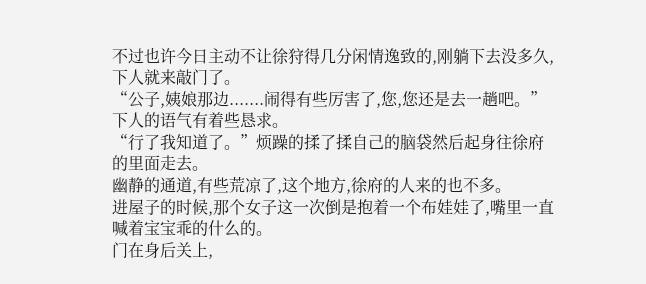不过也许今日主动不让徐狩得几分闲情逸致的,刚躺下去没多久,下人就来敲门了。
“公子,姨娘那边.......闹得有些厉害了,您,您还是去一趟吧。”
下人的语气有着些恳求。
“行了我知道了。”烦躁的揉了揉自己的脑袋然后起身往徐府的里面走去。
幽静的通道,有些荒凉了,这个地方,徐府的人来的也不多。
进屋子的时候,那个女子这一次倒是抱着一个布娃娃了,嘴里一直喊着宝宝乖的什么的。
门在身后关上,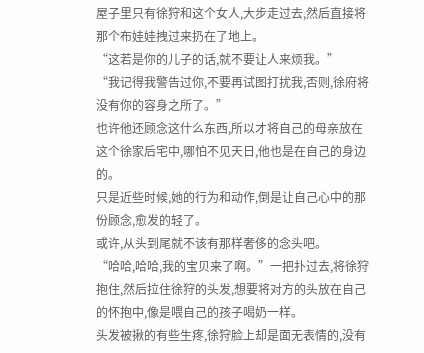屋子里只有徐狩和这个女人,大步走过去,然后直接将那个布娃娃拽过来扔在了地上。
“这若是你的儿子的话,就不要让人来烦我。”
“我记得我警告过你,不要再试图打扰我,否则,徐府将没有你的容身之所了。”
也许他还顾念这什么东西,所以才将自己的母亲放在这个徐家后宅中,哪怕不见天日,他也是在自己的身边的。
只是近些时候,她的行为和动作,倒是让自己心中的那份顾念,愈发的轻了。
或许,从头到尾就不该有那样奢侈的念头吧。
“哈哈,哈哈,我的宝贝来了啊。”一把扑过去,将徐狩抱住,然后拉住徐狩的头发,想要将对方的头放在自己的怀抱中,像是喂自己的孩子喝奶一样。
头发被揪的有些生疼,徐狩脸上却是面无表情的,没有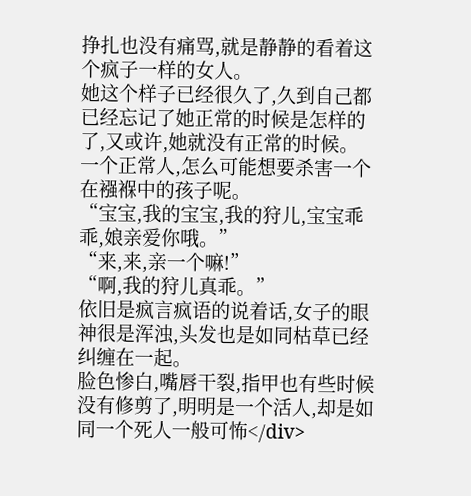挣扎也没有痛骂,就是静静的看着这个疯子一样的女人。
她这个样子已经很久了,久到自己都已经忘记了她正常的时候是怎样的了,又或许,她就没有正常的时候。
一个正常人,怎么可能想要杀害一个在襁褓中的孩子呢。
“宝宝,我的宝宝,我的狩儿,宝宝乖乖,娘亲爱你哦。”
“来,来,亲一个嘛!”
“啊,我的狩儿真乖。”
依旧是疯言疯语的说着话,女子的眼神很是浑浊,头发也是如同枯草已经纠缠在一起。
脸色惨白,嘴唇干裂,指甲也有些时候没有修剪了,明明是一个活人,却是如同一个死人一般可怖</div>